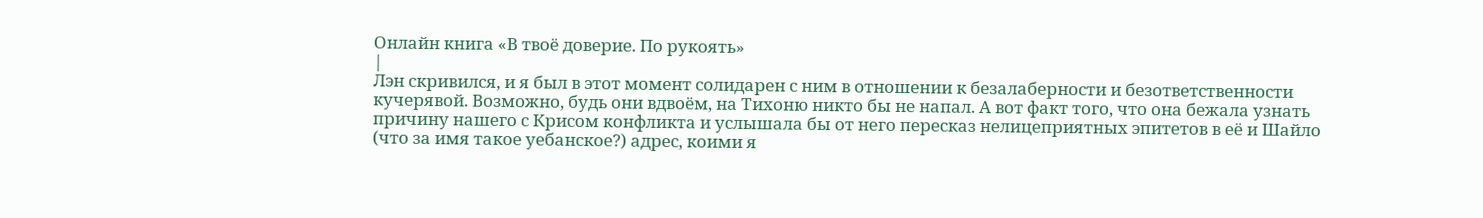Онлайн книга «В твоё доверие. По рукоять»
|
Лэн скривился, и я был в этот момент солидарен с ним в отношении к безалаберности и безответственности кучерявой. Возможно, будь они вдвоём, на Тихоню никто бы не напал. А вот факт того, что она бежала узнать причину нашего с Крисом конфликта и услышала бы от него пересказ нелицеприятных эпитетов в её и Шайло (что за имя такое уебанское?) адрес, коими я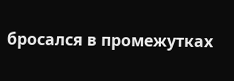бросался в промежутках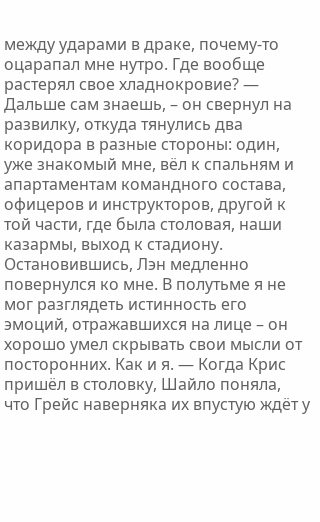между ударами в драке, почему-то оцарапал мне нутро. Где вообще растерял свое хладнокровие? — Дальше сам знаешь, – он свернул на развилку, откуда тянулись два коридора в разные стороны: один, уже знакомый мне, вёл к спальням и апартаментам командного состава, офицеров и инструкторов, другой к той части, где была столовая, наши казармы, выход к стадиону. Остановившись, Лэн медленно повернулся ко мне. В полутьме я не мог разглядеть истинность его эмоций, отражавшихся на лице – он хорошо умел скрывать свои мысли от посторонних. Как и я. — Когда Крис пришёл в столовку, Шайло поняла, что Грейс наверняка их впустую ждёт у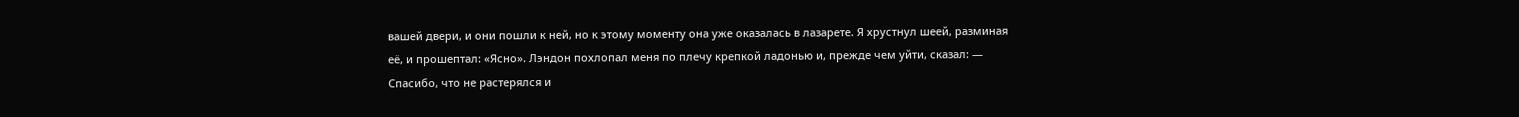вашей двери, и они пошли к ней, но к этому моменту она уже оказалась в лазарете. Я хрустнул шеей, разминая её, и прошептал: «Ясно». Лэндон похлопал меня по плечу крепкой ладонью и, прежде чем уйти, сказал: — Спасибо, что не растерялся и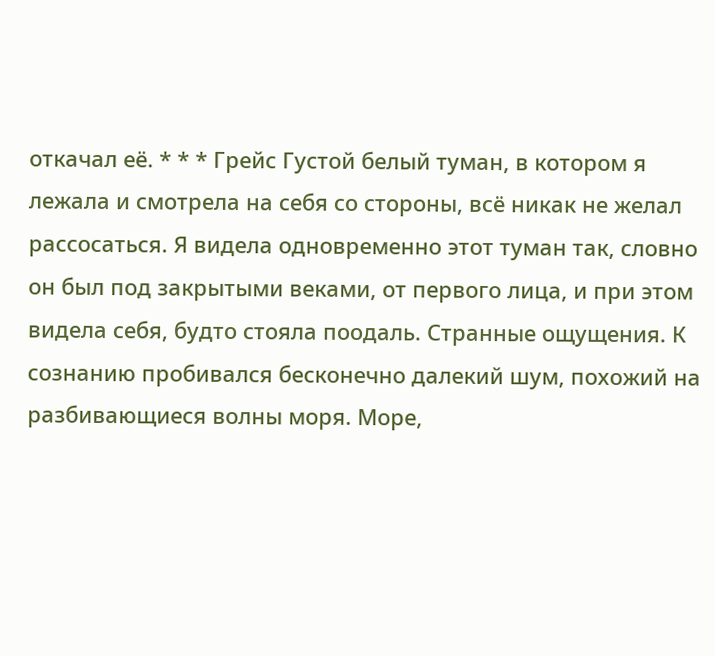откачал её. * * * Грейс Густой белый туман, в котором я лежала и смотрела на себя со стороны, всё никак не желал рассосаться. Я видела одновременно этот туман так, словно он был под закрытыми веками, от первого лица, и при этом видела себя, будто стояла поодаль. Странные ощущения. К сознанию пробивался бесконечно далекий шум, похожий на разбивающиеся волны моря. Море,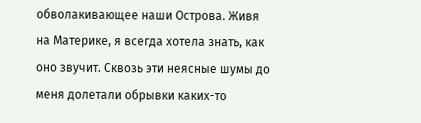обволакивающее наши Острова. Живя на Материке, я всегда хотела знать, как оно звучит. Сквозь эти неясные шумы до меня долетали обрывки каких-то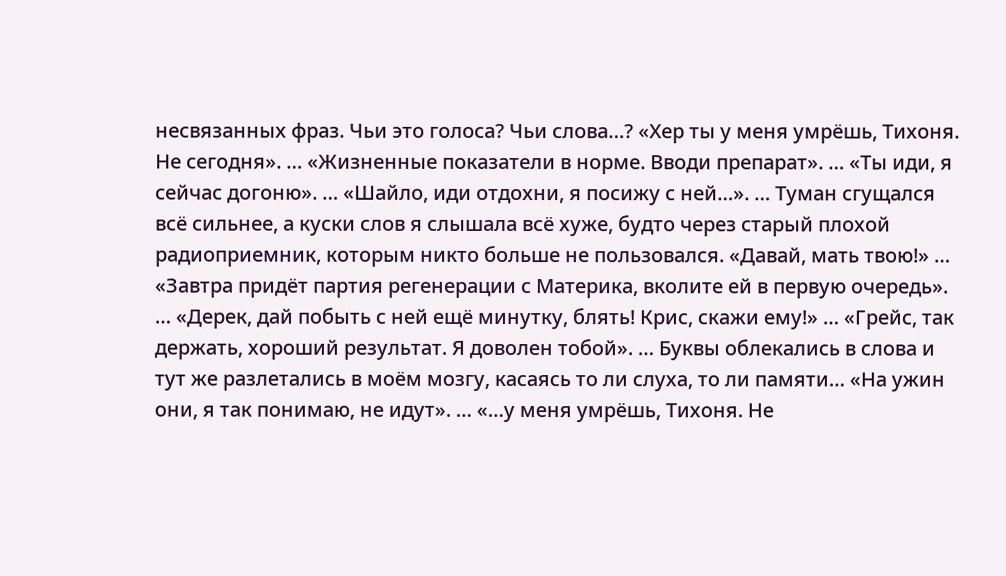несвязанных фраз. Чьи это голоса? Чьи слова…? «Хер ты у меня умрёшь, Тихоня. Не сегодня». … «Жизненные показатели в норме. Вводи препарат». … «Ты иди, я сейчас догоню». … «Шайло, иди отдохни, я посижу с ней…». … Туман сгущался всё сильнее, а куски слов я слышала всё хуже, будто через старый плохой радиоприемник, которым никто больше не пользовался. «Давай, мать твою!» … «Завтра придёт партия регенерации с Материка, вколите ей в первую очередь». … «Дерек, дай побыть с ней ещё минутку, блять! Крис, скажи ему!» … «Грейс, так держать, хороший результат. Я доволен тобой». … Буквы облекались в слова и тут же разлетались в моём мозгу, касаясь то ли слуха, то ли памяти… «На ужин они, я так понимаю, не идут». … «…у меня умрёшь, Тихоня. Не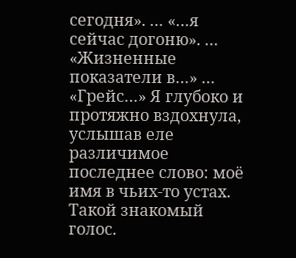сегодня». … «…я сейчас догоню». … «Жизненные показатели в…» … «Грейс…» Я глубоко и протяжно вздохнула, услышав еле различимое последнее слово: моё имя в чьих-то устах. Такой знакомый голос.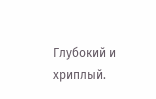Глубокий и хриплый.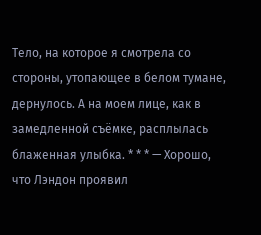Тело, на которое я смотрела со стороны, утопающее в белом тумане, дернулось. А на моем лице, как в замедленной съёмке, расплылась блаженная улыбка. * * * — Хорошо, что Лэндон проявил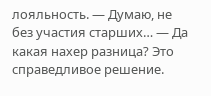лояльность. — Думаю, не без участия старших… — Да какая нахер разница? Это справедливое решение.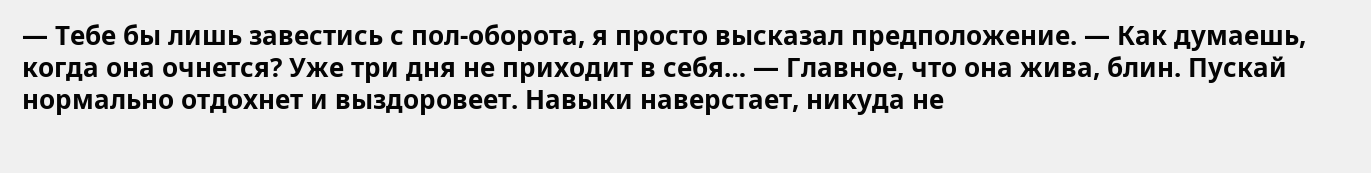— Тебе бы лишь завестись с пол-оборота, я просто высказал предположение. — Как думаешь, когда она очнется? Уже три дня не приходит в себя… — Главное, что она жива, блин. Пускай нормально отдохнет и выздоровеет. Навыки наверстает, никуда не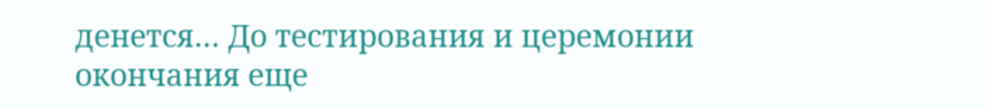денется… До тестирования и церемонии окончания еще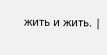жить и жить. |